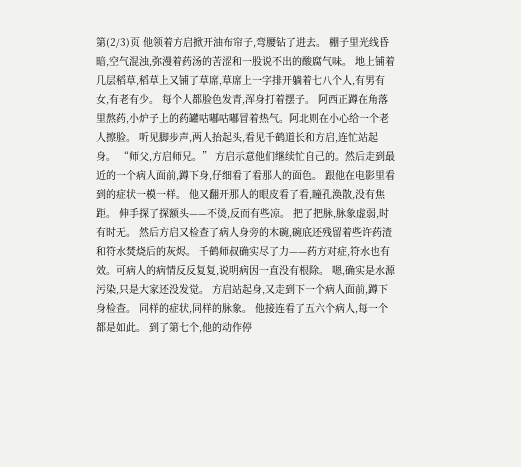第(2/3)页 他领着方启掀开油布帘子,弯腰钻了进去。 棚子里光线昏暗,空气混浊,弥漫着药汤的苦涩和一股说不出的酸腐气味。 地上铺着几层稻草,稻草上又铺了草席,草席上一字排开躺着七八个人,有男有女,有老有少。 每个人都脸色发青,浑身打着摆子。 阿西正蹲在角落里熬药,小炉子上的药罐咕嘟咕嘟冒着热气。阿北则在小心给一个老人擦脸。 听见脚步声,两人抬起头,看见千鹤道长和方启,连忙站起身。 “师父,方启师兄。” 方启示意他们继续忙自己的。然后走到最近的一个病人面前,蹲下身,仔细看了看那人的面色。 跟他在电影里看到的症状一模一样。 他又翻开那人的眼皮看了看,瞳孔涣散,没有焦距。 伸手探了探额头——不烫,反而有些凉。 把了把脉,脉象虚弱,时有时无。 然后方启又检查了病人身旁的木碗,碗底还残留着些许药渣和符水焚烧后的灰烬。 千鹤师叔确实尽了力——药方对症,符水也有效。可病人的病情反反复复,说明病因一直没有根除。 嗯,确实是水源污染,只是大家还没发觉。 方启站起身,又走到下一个病人面前,蹲下身检查。 同样的症状,同样的脉象。 他接连看了五六个病人,每一个都是如此。 到了第七个,他的动作停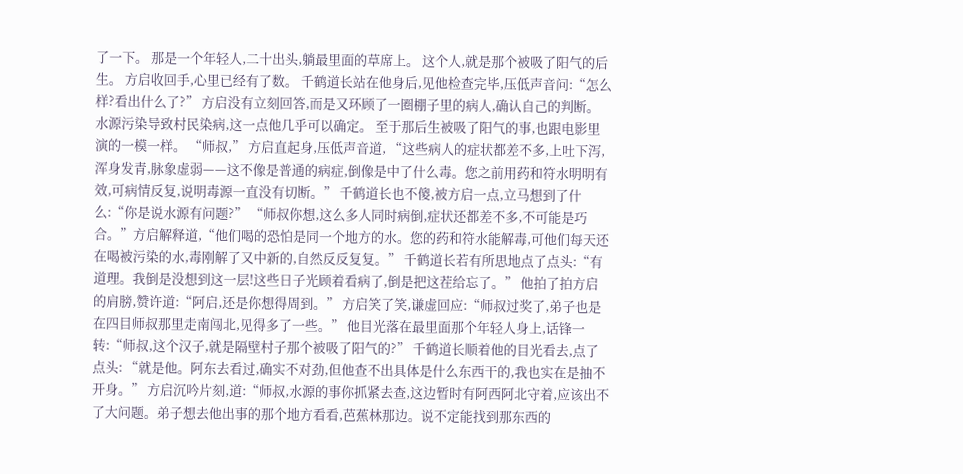了一下。 那是一个年轻人,二十出头,躺最里面的草席上。 这个人,就是那个被吸了阳气的后生。 方启收回手,心里已经有了数。 千鹤道长站在他身后,见他检查完毕,压低声音问:“怎么样?看出什么了?” 方启没有立刻回答,而是又环顾了一圈棚子里的病人,确认自己的判断。 水源污染导致村民染病,这一点他几乎可以确定。 至于那后生被吸了阳气的事,也跟电影里演的一模一样。 “师叔,” 方启直起身,压低声音道, “这些病人的症状都差不多,上吐下泻,浑身发青,脉象虚弱——这不像是普通的病症,倒像是中了什么毒。您之前用药和符水明明有效,可病情反复,说明毒源一直没有切断。” 千鹤道长也不傻,被方启一点,立马想到了什么:“你是说水源有问题?” “师叔你想,这么多人同时病倒,症状还都差不多,不可能是巧合。”方启解释道,“他们喝的恐怕是同一个地方的水。您的药和符水能解毒,可他们每天还在喝被污染的水,毒刚解了又中新的,自然反反复复。” 千鹤道长若有所思地点了点头:“有道理。我倒是没想到这一层!这些日子光顾着看病了,倒是把这茬给忘了。” 他拍了拍方启的肩膀,赞许道:“阿启,还是你想得周到。” 方启笑了笑,谦虚回应:“师叔过奖了,弟子也是在四目师叔那里走南闯北,见得多了一些。” 他目光落在最里面那个年轻人身上,话锋一转:“师叔,这个汉子,就是隔壁村子那个被吸了阳气的?” 千鹤道长顺着他的目光看去,点了点头: “就是他。阿东去看过,确实不对劲,但他查不出具体是什么东西干的,我也实在是抽不开身。” 方启沉吟片刻,道:“师叔,水源的事你抓紧去查,这边暂时有阿西阿北守着,应该出不了大问题。弟子想去他出事的那个地方看看,芭蕉林那边。说不定能找到那东西的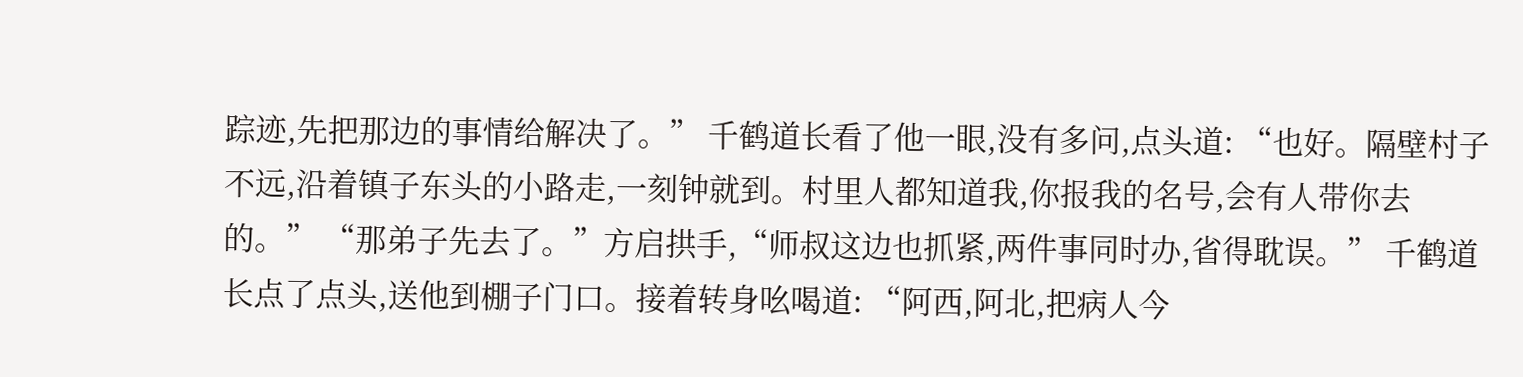踪迹,先把那边的事情给解决了。” 千鹤道长看了他一眼,没有多问,点头道: “也好。隔壁村子不远,沿着镇子东头的小路走,一刻钟就到。村里人都知道我,你报我的名号,会有人带你去的。” “那弟子先去了。”方启拱手,“师叔这边也抓紧,两件事同时办,省得耽误。” 千鹤道长点了点头,送他到棚子门口。接着转身吆喝道: “阿西,阿北,把病人今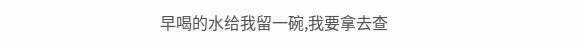早喝的水给我留一碗,我要拿去查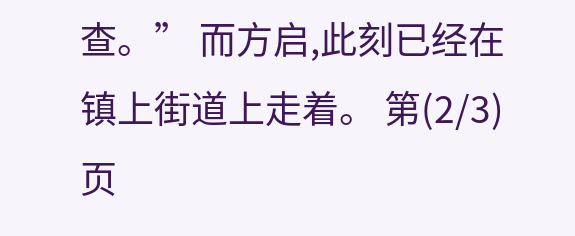查。” 而方启,此刻已经在镇上街道上走着。 第(2/3)页